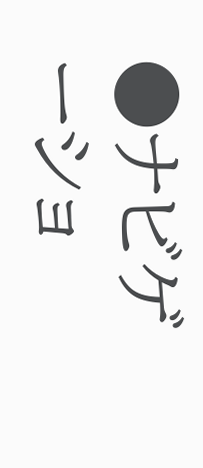●ナビゲーショ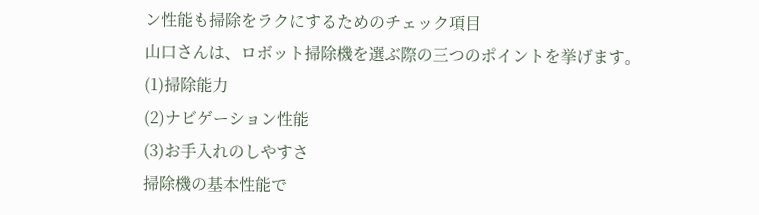ン性能も掃除をラクにするためのチェック項目
山口さんは、ロボット掃除機を選ぶ際の三つのポイントを挙げます。
(1)掃除能力
(2)ナビゲーション性能
(3)お手入れのしやすさ
掃除機の基本性能で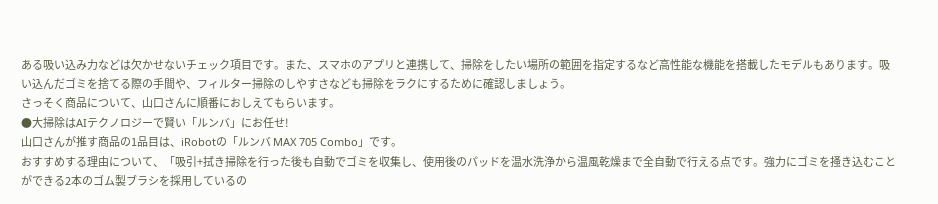ある吸い込み力などは欠かせないチェック項目です。また、スマホのアプリと連携して、掃除をしたい場所の範囲を指定するなど高性能な機能を搭載したモデルもあります。吸い込んだゴミを捨てる際の手間や、フィルター掃除のしやすさなども掃除をラクにするために確認しましょう。
さっそく商品について、山口さんに順番におしえてもらいます。
●大掃除はAIテクノロジーで賢い「ルンバ」にお任せ!
山口さんが推す商品の1品目は、iRobotの「ルンバ MAX 705 Combo」です。
おすすめする理由について、「吸引+拭き掃除を行った後も自動でゴミを収集し、使用後のパッドを温水洗浄から温風乾燥まで全自動で行える点です。強力にゴミを掻き込むことができる2本のゴム製ブラシを採用しているの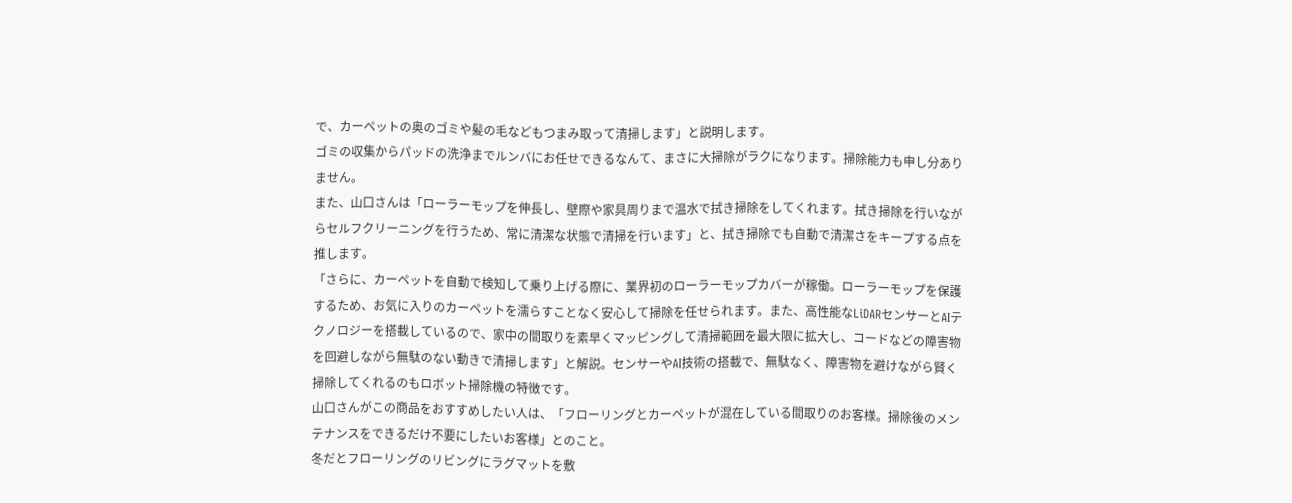で、カーペットの奥のゴミや髪の毛などもつまみ取って清掃します」と説明します。
ゴミの収集からパッドの洗浄までルンバにお任せできるなんて、まさに大掃除がラクになります。掃除能力も申し分ありません。
また、山口さんは「ローラーモップを伸長し、壁際や家具周りまで温水で拭き掃除をしてくれます。拭き掃除を行いながらセルフクリーニングを行うため、常に清潔な状態で清掃を行います」と、拭き掃除でも自動で清潔さをキープする点を推します。
「さらに、カーペットを自動で検知して乗り上げる際に、業界初のローラーモップカバーが稼働。ローラーモップを保護するため、お気に入りのカーペットを濡らすことなく安心して掃除を任せられます。また、高性能なLiDARセンサーとAIテクノロジーを搭載しているので、家中の間取りを素早くマッピングして清掃範囲を最大限に拡大し、コードなどの障害物を回避しながら無駄のない動きで清掃します」と解説。センサーやAI技術の搭載で、無駄なく、障害物を避けながら賢く掃除してくれるのもロボット掃除機の特徴です。
山口さんがこの商品をおすすめしたい人は、「フローリングとカーペットが混在している間取りのお客様。掃除後のメンテナンスをできるだけ不要にしたいお客様」とのこと。
冬だとフローリングのリビングにラグマットを敷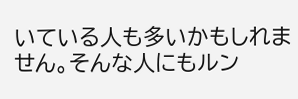いている人も多いかもしれません。そんな人にもルン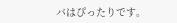バはぴったりです。